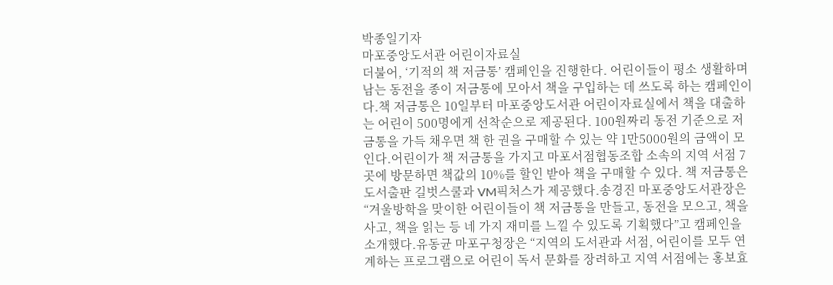박종일기자
마포중앙도서관 어린이자료실
더불어, ‘기적의 책 저금통’ 캠페인을 진행한다. 어린이들이 평소 생활하며 남는 동전을 종이 저금통에 모아서 책을 구입하는 데 쓰도록 하는 캠페인이다.책 저금통은 10일부터 마포중앙도서관 어린이자료실에서 책을 대출하는 어린이 500명에게 선착순으로 제공된다. 100원짜리 동전 기준으로 저금통을 가득 채우면 책 한 권을 구매할 수 있는 약 1만5000원의 금액이 모인다.어린이가 책 저금통을 가지고 마포서점협동조합 소속의 지역 서점 7곳에 방문하면 책값의 10%를 할인 받아 책을 구매할 수 있다. 책 저금통은 도서출판 길벗스쿨과 VM픽처스가 제공했다.송경진 마포중앙도서관장은 “겨울방학을 맞이한 어린이들이 책 저금통을 만들고, 동전을 모으고, 책을 사고, 책을 읽는 등 네 가지 재미를 느낄 수 있도록 기획했다”고 캠페인을 소개했다.유동균 마포구청장은 “지역의 도서관과 서점, 어린이를 모두 연계하는 프로그램으로 어린이 독서 문화를 장려하고 지역 서점에는 홍보효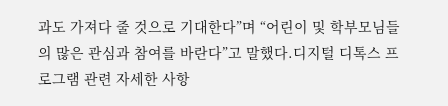과도 가져다 줄 것으로 기대한다”며 “어린이 및 학부모님들의 많은 관심과 참여를 바란다”고 말했다.디지털 디톡스 프로그램 관련 자세한 사항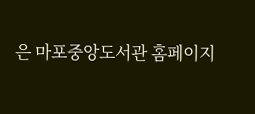은 마포중앙도서관 홈페이지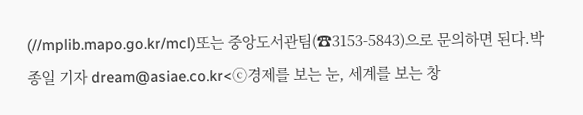(//mplib.mapo.go.kr/mcl)또는 중앙도서관팀(☎3153-5843)으로 문의하면 된다.박종일 기자 dream@asiae.co.kr<ⓒ경제를 보는 눈, 세계를 보는 창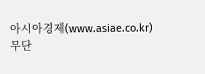아시아경제(www.asiae.co.kr) 무단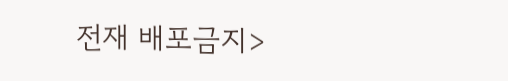전재 배포금지>